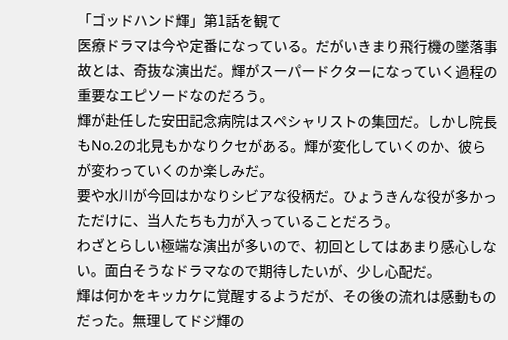「ゴッドハンド輝」第1話を観て
医療ドラマは今や定番になっている。だがいきまり飛行機の墜落事故とは、奇抜な演出だ。輝がスーパードクターになっていく過程の重要なエピソードなのだろう。
輝が赴任した安田記念病院はスペシャリストの集団だ。しかし院長もNo.2の北見もかなりクセがある。輝が変化していくのか、彼らが変わっていくのか楽しみだ。
要や水川が今回はかなりシビアな役柄だ。ひょうきんな役が多かっただけに、当人たちも力が入っていることだろう。
わざとらしい極端な演出が多いので、初回としてはあまり感心しない。面白そうなドラマなので期待したいが、少し心配だ。
輝は何かをキッカケに覚醒するようだが、その後の流れは感動ものだった。無理してドジ輝の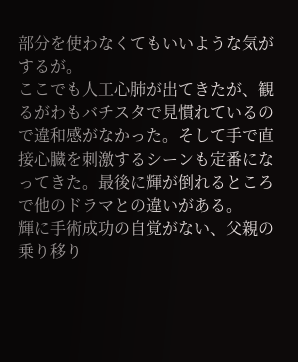部分を使わなくてもいいような気がするが。
ここでも人工心肺が出てきたが、観るがわもバチスタで見慣れているので違和感がなかった。そして手で直接心臓を刺激するシーンも定番になってきた。最後に輝が倒れるところで他のドラマとの違いがある。
輝に手術成功の自覚がない、父親の乗り移り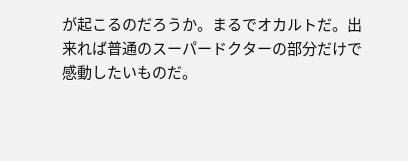が起こるのだろうか。まるでオカルトだ。出来れば普通のスーパードクターの部分だけで感動したいものだ。